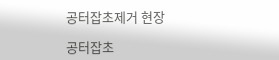공터잡초제거 현장

공터잡초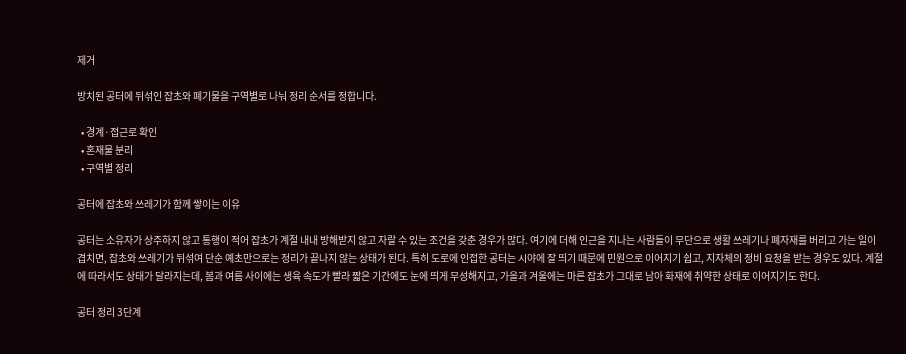제거

방치된 공터에 뒤섞인 잡초와 폐기물을 구역별로 나눠 정리 순서를 정합니다.

  • 경계·접근로 확인
  • 혼재물 분리
  • 구역별 정리

공터에 잡초와 쓰레기가 함께 쌓이는 이유

공터는 소유자가 상주하지 않고 통행이 적어 잡초가 계절 내내 방해받지 않고 자랄 수 있는 조건을 갖춘 경우가 많다. 여기에 더해 인근을 지나는 사람들이 무단으로 생활 쓰레기나 폐자재를 버리고 가는 일이 겹치면, 잡초와 쓰레기가 뒤섞여 단순 예초만으로는 정리가 끝나지 않는 상태가 된다. 특히 도로에 인접한 공터는 시야에 잘 띄기 때문에 민원으로 이어지기 쉽고, 지자체의 정비 요청을 받는 경우도 있다. 계절에 따라서도 상태가 달라지는데, 봄과 여름 사이에는 생육 속도가 빨라 짧은 기간에도 눈에 띄게 무성해지고, 가을과 겨울에는 마른 잡초가 그대로 남아 화재에 취약한 상태로 이어지기도 한다.

공터 정리 3단계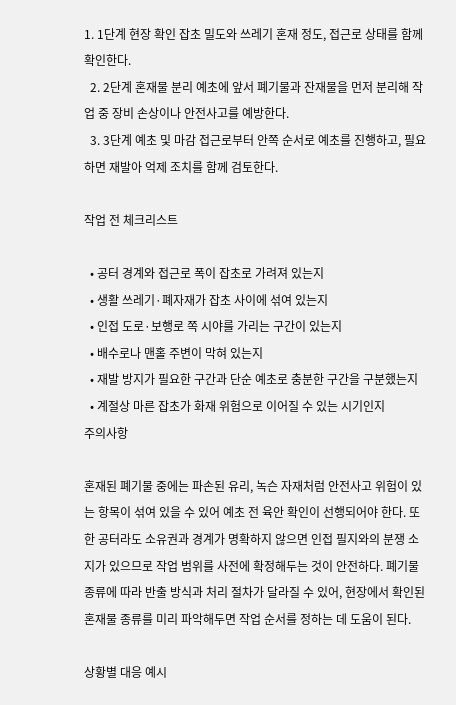1. 1단계 현장 확인 잡초 밀도와 쓰레기 혼재 정도, 접근로 상태를 함께 확인한다.
  2. 2단계 혼재물 분리 예초에 앞서 폐기물과 잔재물을 먼저 분리해 작업 중 장비 손상이나 안전사고를 예방한다.
  3. 3단계 예초 및 마감 접근로부터 안쪽 순서로 예초를 진행하고, 필요하면 재발아 억제 조치를 함께 검토한다.

작업 전 체크리스트

  • 공터 경계와 접근로 폭이 잡초로 가려져 있는지
  • 생활 쓰레기·폐자재가 잡초 사이에 섞여 있는지
  • 인접 도로·보행로 쪽 시야를 가리는 구간이 있는지
  • 배수로나 맨홀 주변이 막혀 있는지
  • 재발 방지가 필요한 구간과 단순 예초로 충분한 구간을 구분했는지
  • 계절상 마른 잡초가 화재 위험으로 이어질 수 있는 시기인지
주의사항

혼재된 폐기물 중에는 파손된 유리, 녹슨 자재처럼 안전사고 위험이 있는 항목이 섞여 있을 수 있어 예초 전 육안 확인이 선행되어야 한다. 또한 공터라도 소유권과 경계가 명확하지 않으면 인접 필지와의 분쟁 소지가 있으므로 작업 범위를 사전에 확정해두는 것이 안전하다. 폐기물 종류에 따라 반출 방식과 처리 절차가 달라질 수 있어, 현장에서 확인된 혼재물 종류를 미리 파악해두면 작업 순서를 정하는 데 도움이 된다.

상황별 대응 예시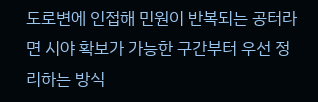도로변에 인접해 민원이 반복되는 공터라면 시야 확보가 가능한 구간부터 우선 정리하는 방식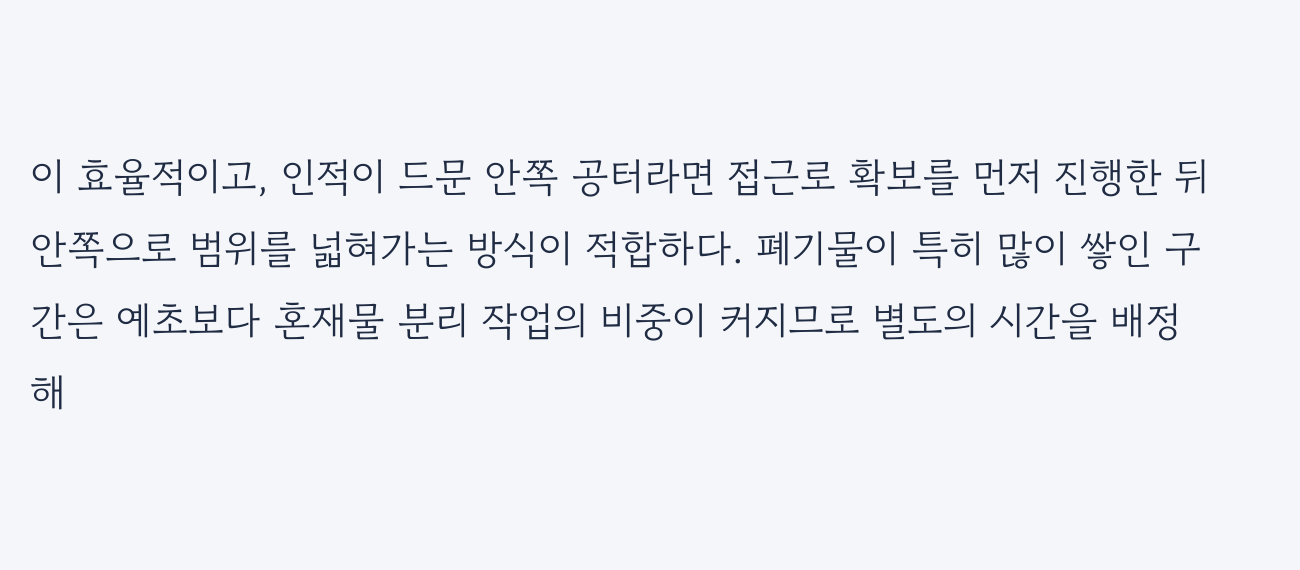이 효율적이고, 인적이 드문 안쪽 공터라면 접근로 확보를 먼저 진행한 뒤 안쪽으로 범위를 넓혀가는 방식이 적합하다. 폐기물이 특히 많이 쌓인 구간은 예초보다 혼재물 분리 작업의 비중이 커지므로 별도의 시간을 배정해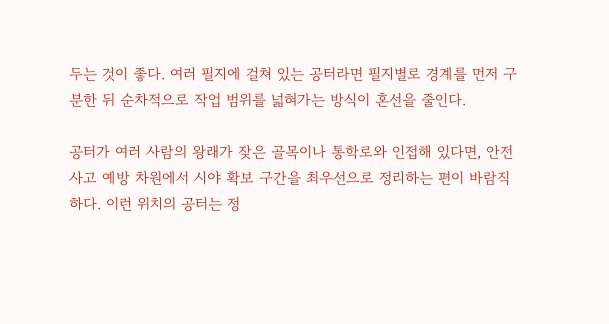두는 것이 좋다. 여러 필지에 걸쳐 있는 공터라면 필지별로 경계를 먼저 구분한 뒤 순차적으로 작업 범위를 넓혀가는 방식이 혼선을 줄인다.

공터가 여러 사람의 왕래가 잦은 골목이나 통학로와 인접해 있다면, 안전사고 예방 차원에서 시야 확보 구간을 최우선으로 정리하는 편이 바람직하다. 이런 위치의 공터는 정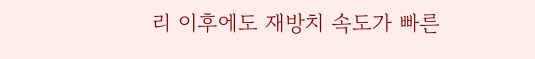리 이후에도 재방치 속도가 빠른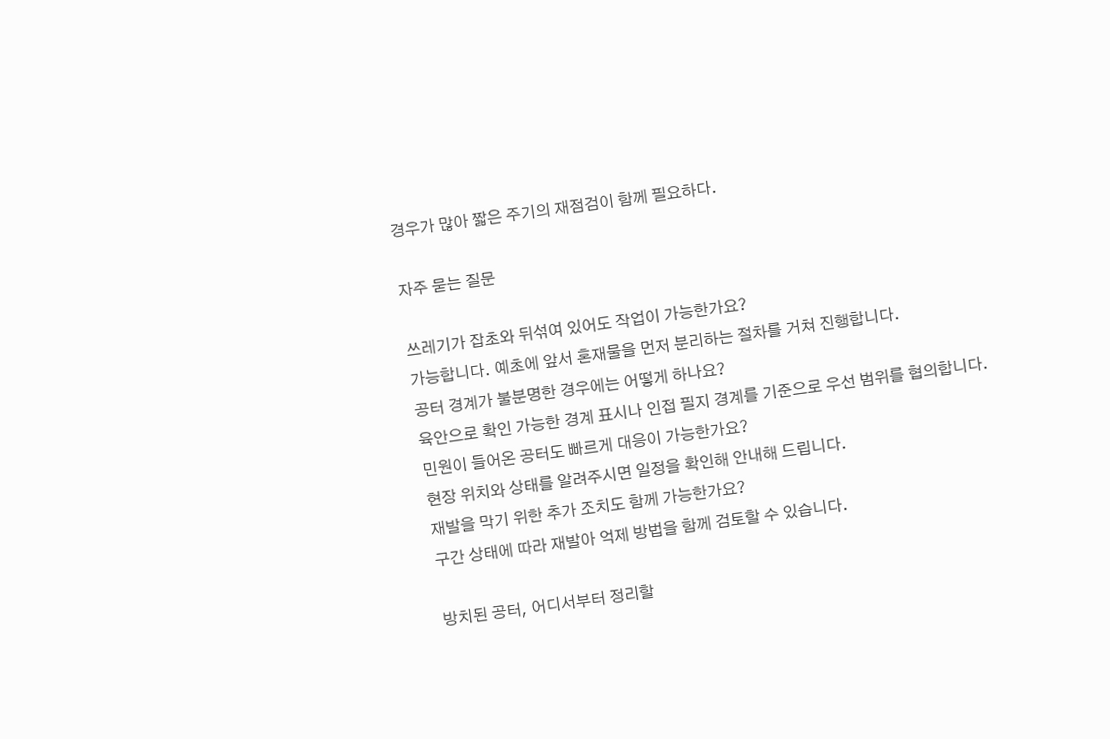경우가 많아 짧은 주기의 재점검이 함께 필요하다.

자주 묻는 질문

쓰레기가 잡초와 뒤섞여 있어도 작업이 가능한가요?
가능합니다. 예초에 앞서 혼재물을 먼저 분리하는 절차를 거쳐 진행합니다.
공터 경계가 불분명한 경우에는 어떻게 하나요?
육안으로 확인 가능한 경계 표시나 인접 필지 경계를 기준으로 우선 범위를 협의합니다.
민원이 들어온 공터도 빠르게 대응이 가능한가요?
현장 위치와 상태를 알려주시면 일정을 확인해 안내해 드립니다.
재발을 막기 위한 추가 조치도 함께 가능한가요?
구간 상태에 따라 재발아 억제 방법을 함께 검토할 수 있습니다.

방치된 공터, 어디서부터 정리할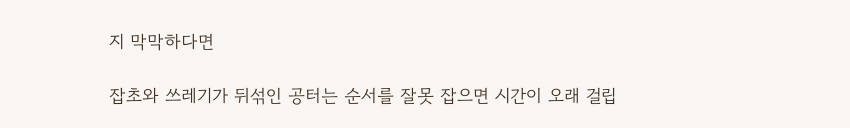지 막막하다면

잡초와 쓰레기가 뒤섞인 공터는 순서를 잘못 잡으면 시간이 오래 걸립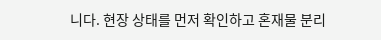니다. 현장 상태를 먼저 확인하고 혼재물 분리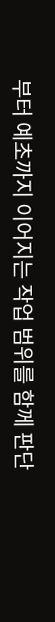부터 예초까지 이어지는 작업 범위를 함께 판단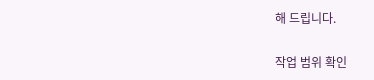해 드립니다.

작업 범위 확인